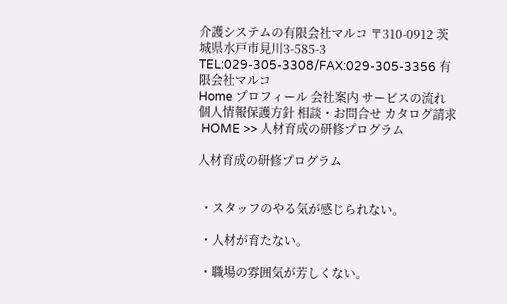介護システムの有限会社マルコ 〒310-0912 茨城県水戸市見川3-585-3 TEL:029-305-3308/FAX:029-305-3356 有限会社マルコ
Home プロフィール 会社案内 サービスの流れ 個人情報保護方針 相談・お問合せ カタログ請求
 HOME >> 人材育成の研修プログラム

人材育成の研修プログラム


 ・スタッフのやる気が感じられない。

 ・人材が育たない。

 ・職場の雰囲気が芳しくない。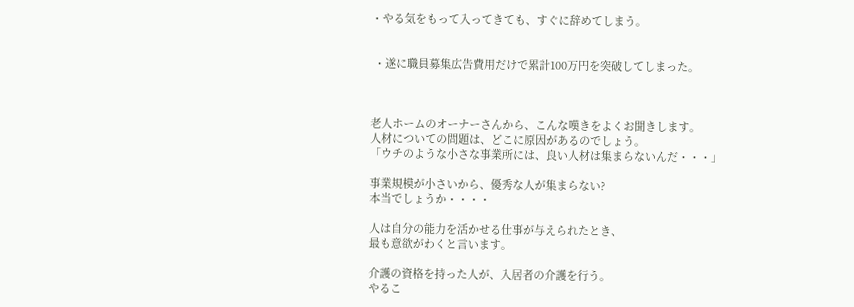・やる気をもって入ってきても、すぐに辞めてしまう。


 ・遂に職員募集広告費用だけで累計100万円を突破してしまった。



老人ホームのオーナーさんから、こんな嘆きをよくお聞きします。
人材についての問題は、どこに原因があるのでしょう。
「ウチのような小さな事業所には、良い人材は集まらないんだ・・・」

事業規模が小さいから、優秀な人が集まらない?
本当でしょうか・・・・

人は自分の能力を活かせる仕事が与えられたとき、
最も意欲がわくと言います。

介護の資格を持った人が、入居者の介護を行う。
やるこ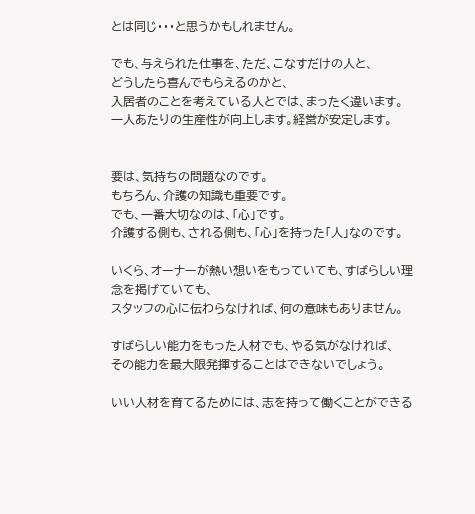とは同じ・・・と思うかもしれません。

でも、与えられた仕事を、ただ、こなすだけの人と、
どうしたら喜んでもらえるのかと、
入居者のことを考えている人とでは、まったく違います。
一人あたりの生産性が向上します。経営が安定します。


要は、気持ちの問題なのです。
もちろん、介護の知識も重要です。
でも、一番大切なのは、「心」です。
介護する側も、される側も、「心」を持った「人」なのです。

いくら、オーナーが熱い想いをもっていても、すばらしい理念を掲げていても、
スタッフの心に伝わらなければ、何の意味もありません。

すばらしい能力をもった人材でも、やる気がなければ、
その能力を最大限発揮することはできないでしょう。

いい人材を育てるためには、志を持って働くことができる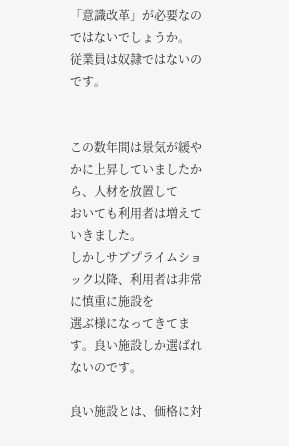「意識改革」が必要なのではないでしょうか。
従業員は奴隷ではないのです。


この数年間は景気が緩やかに上昇していましたから、人材を放置して
おいても利用者は増えていきました。
しかしサブプライムショック以降、利用者は非常に慎重に施設を
選ぶ様になってきてます。良い施設しか選ばれないのです。

良い施設とは、価格に対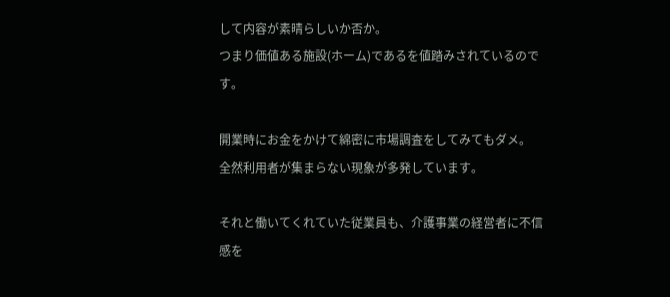して内容が素晴らしいか否か。
つまり価値ある施設(ホーム)であるを値踏みされているのです。

開業時にお金をかけて綿密に市場調査をしてみてもダメ。
全然利用者が集まらない現象が多発しています。

それと働いてくれていた従業員も、介護事業の経営者に不信感を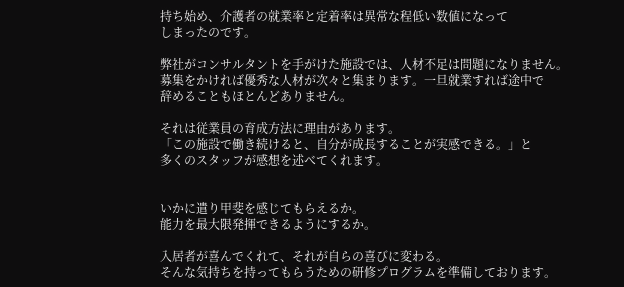持ち始め、介護者の就業率と定着率は異常な程低い数値になって
しまったのです。

弊社がコンサルタントを手がけた施設では、人材不足は問題になりません。
募集をかければ優秀な人材が次々と集まります。一旦就業すれば途中で
辞めることもほとんどありません。

それは従業員の育成方法に理由があります。
「この施設で働き続けると、自分が成長することが実感できる。」と
多くのスタッフが感想を述べてくれます。


いかに遣り甲斐を感じてもらえるか。
能力を最大限発揮できるようにするか。

入居者が喜んでくれて、それが自らの喜びに変わる。
そんな気持ちを持ってもらうための研修プログラムを準備しております。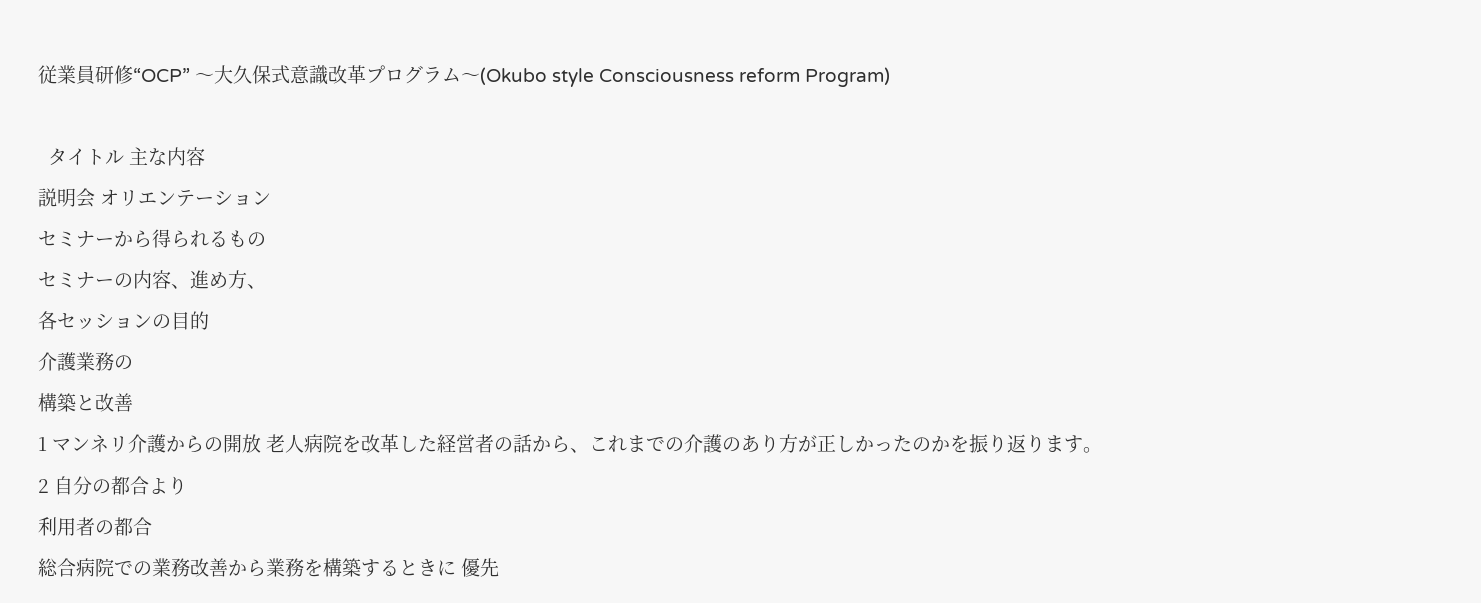従業員研修“OCP” 〜大久保式意識改革プログラム〜(Okubo style Consciousness reform Program)

  タイトル 主な内容
説明会 オリエンテーション
セミナーから得られるもの
セミナーの内容、進め方、
各セッションの目的
介護業務の
構築と改善
1 マンネリ介護からの開放 老人病院を改革した経営者の話から、これまでの介護のあり方が正しかったのかを振り返ります。
2 自分の都合より
利用者の都合
総合病院での業務改善から業務を構築するときに 優先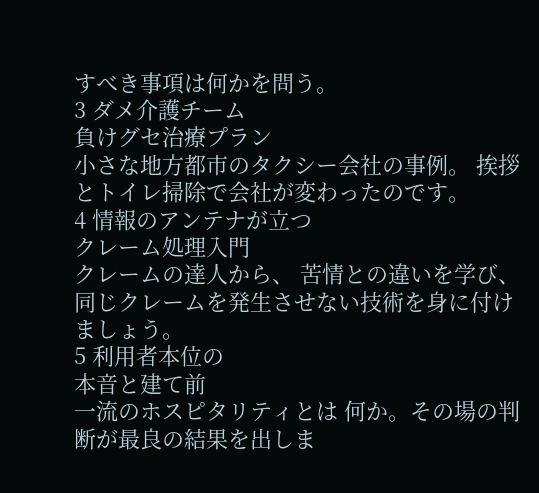すべき事項は何かを問う。
3 ダメ介護チーム
負けグセ治療プラン
小さな地方都市のタクシー会社の事例。 挨拶とトイレ掃除で会社が変わったのです。
4 情報のアンテナが立つ
クレーム処理入門
クレームの達人から、 苦情との違いを学び、 同じクレームを発生させない技術を身に付けましょう。
5 利用者本位の
本音と建て前
一流のホスピタリティとは 何か。その場の判断が最良の結果を出しま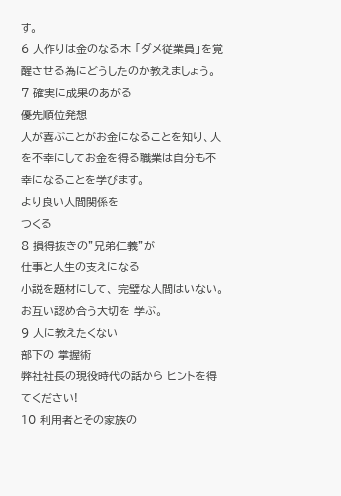す。
6 人作りは金のなる木 「ダメ従業員」を覚醒させる為にどうしたのか教えましょう。
7 確実に成果のあがる
優先順位発想
人が喜ぶことがお金になることを知り、人を不幸にしてお金を得る職業は自分も不幸になることを学びます。
より良い人間関係を
つくる
8 損得抜きの”兄弟仁義”が
仕事と人生の支えになる
小説を題材にして、 完璧な人間はいない。 お互い認め合う大切を 学ぶ。
9 人に教えたくない
部下の 掌握術
弊社社長の現役時代の話から ヒントを得てください!
10 利用者とその家族の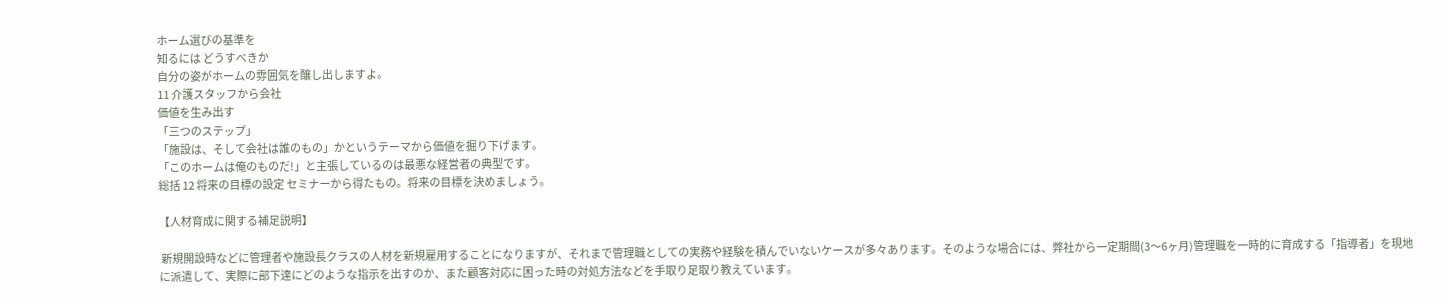ホーム選びの基準を
知るには どうすべきか
自分の姿がホームの雰囲気を醸し出しますよ。
11 介護スタッフから会社
価値を生み出す
「三つのステップ」
「施設は、そして会社は誰のもの」かというテーマから価値を掘り下げます。
「このホームは俺のものだ!」と主張しているのは最悪な経営者の典型です。
総括 12 将来の目標の設定 セミナーから得たもの。将来の目標を決めましょう。

【人材育成に関する補足説明】

 新規開設時などに管理者や施設長クラスの人材を新規雇用することになりますが、それまで管理職としての実務や経験を積んでいないケースが多々あります。そのような場合には、弊社から一定期間(3〜6ヶ月)管理職を一時的に育成する「指導者」を現地に派遣して、実際に部下達にどのような指示を出すのか、また顧客対応に困った時の対処方法などを手取り足取り教えています。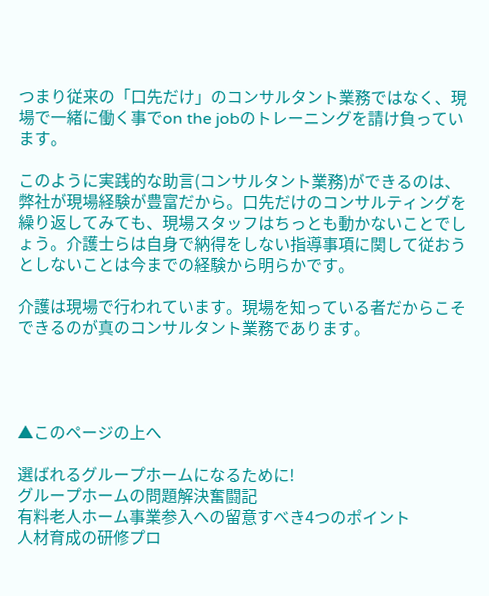つまり従来の「口先だけ」のコンサルタント業務ではなく、現場で一緒に働く事でon the jobのトレーニングを請け負っています。

このように実践的な助言(コンサルタント業務)ができるのは、弊社が現場経験が豊富だから。口先だけのコンサルティングを繰り返してみても、現場スタッフはちっとも動かないことでしょう。介護士らは自身で納得をしない指導事項に関して従おうとしないことは今までの経験から明らかです。

介護は現場で行われています。現場を知っている者だからこそできるのが真のコンサルタント業務であります。




▲このページの上へ

選ばれるグループホームになるために!
グループホームの問題解決奮闘記
有料老人ホーム事業参入への留意すべき4つのポイント
人材育成の研修プロ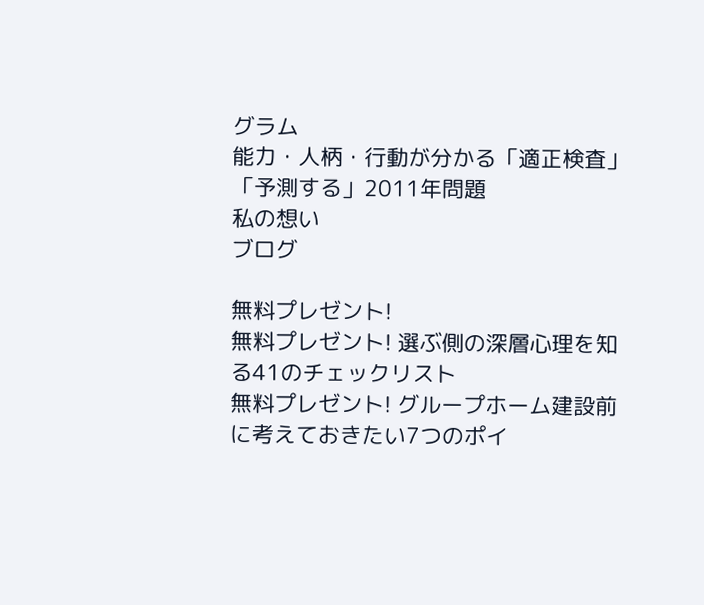グラム
能力・人柄・行動が分かる「適正検査」
「予測する」2011年問題
私の想い
ブログ

無料プレゼント!
無料プレゼント! 選ぶ側の深層心理を知る41のチェックリスト
無料プレゼント! グループホーム建設前に考えておきたい7つのポイ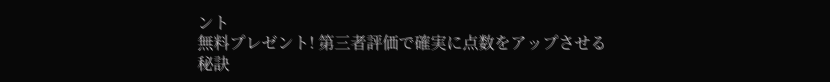ント
無料プレゼント! 第三者評価で確実に点数をアップさせる秘訣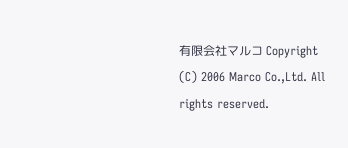有限会社マルコ Copyright (C) 2006 Marco Co.,Ltd. All rights reserved.